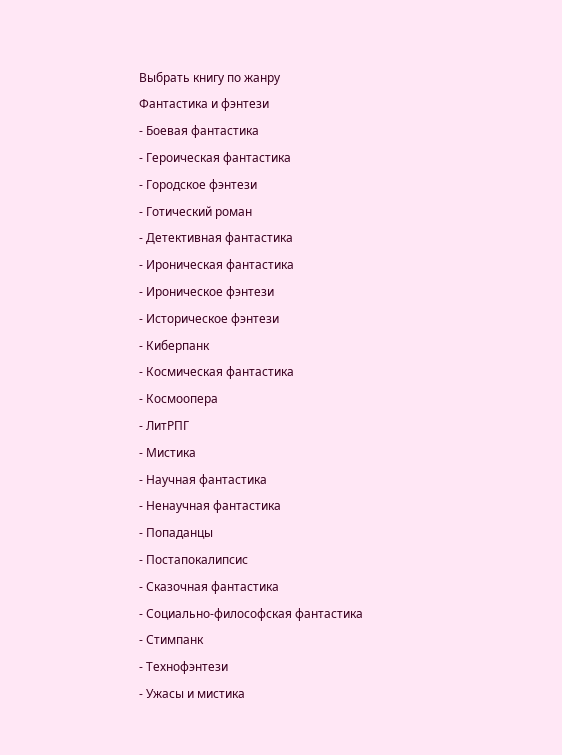Выбрать книгу по жанру
Фантастика и фэнтези
- Боевая фантастика
- Героическая фантастика
- Городское фэнтези
- Готический роман
- Детективная фантастика
- Ироническая фантастика
- Ироническое фэнтези
- Историческое фэнтези
- Киберпанк
- Космическая фантастика
- Космоопера
- ЛитРПГ
- Мистика
- Научная фантастика
- Ненаучная фантастика
- Попаданцы
- Постапокалипсис
- Сказочная фантастика
- Социально-философская фантастика
- Стимпанк
- Технофэнтези
- Ужасы и мистика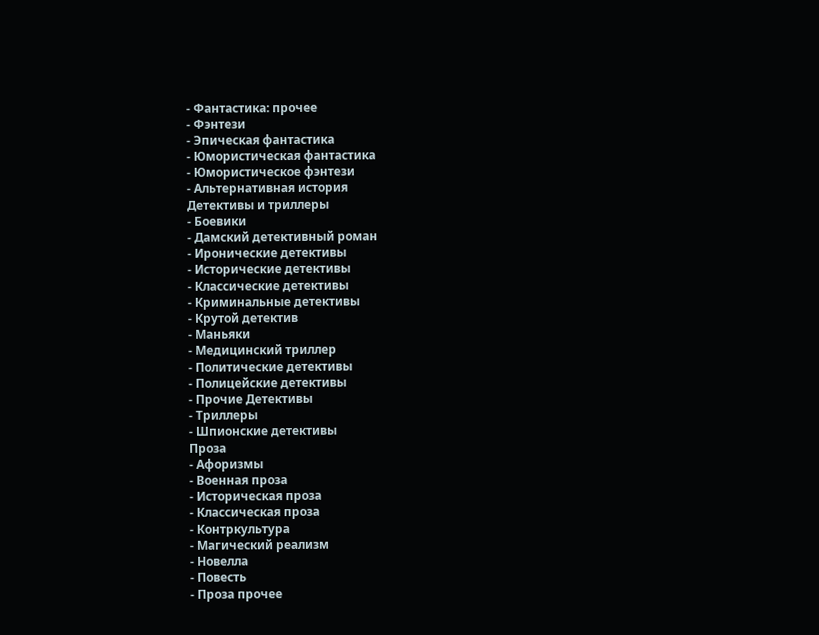- Фантастика: прочее
- Фэнтези
- Эпическая фантастика
- Юмористическая фантастика
- Юмористическое фэнтези
- Альтернативная история
Детективы и триллеры
- Боевики
- Дамский детективный роман
- Иронические детективы
- Исторические детективы
- Классические детективы
- Криминальные детективы
- Крутой детектив
- Маньяки
- Медицинский триллер
- Политические детективы
- Полицейские детективы
- Прочие Детективы
- Триллеры
- Шпионские детективы
Проза
- Афоризмы
- Военная проза
- Историческая проза
- Классическая проза
- Контркультура
- Магический реализм
- Новелла
- Повесть
- Проза прочее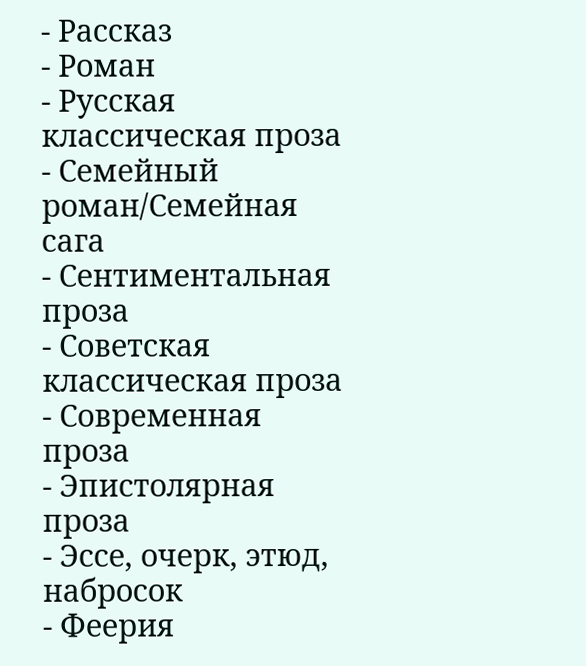- Рассказ
- Роман
- Русская классическая проза
- Семейный роман/Семейная сага
- Сентиментальная проза
- Советская классическая проза
- Современная проза
- Эпистолярная проза
- Эссе, очерк, этюд, набросок
- Феерия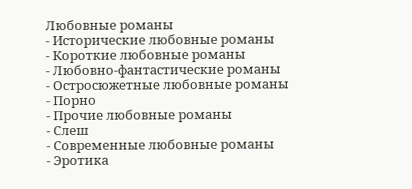Любовные романы
- Исторические любовные романы
- Короткие любовные романы
- Любовно-фантастические романы
- Остросюжетные любовные романы
- Порно
- Прочие любовные романы
- Слеш
- Современные любовные романы
- Эротика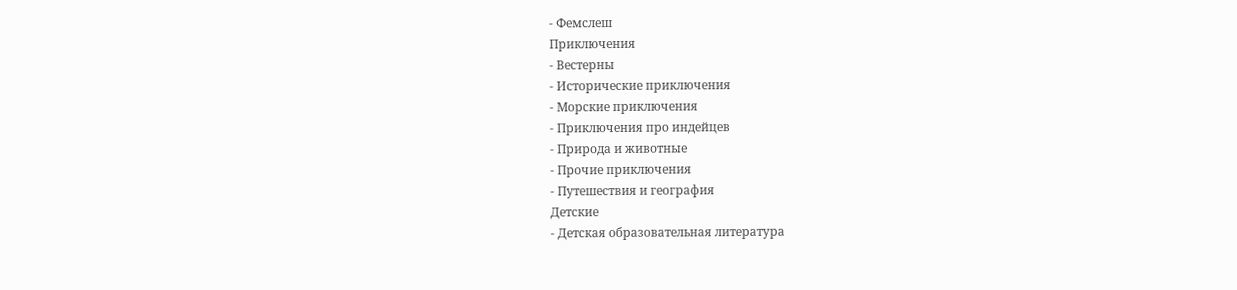- Фемслеш
Приключения
- Вестерны
- Исторические приключения
- Морские приключения
- Приключения про индейцев
- Природа и животные
- Прочие приключения
- Путешествия и география
Детские
- Детская образовательная литература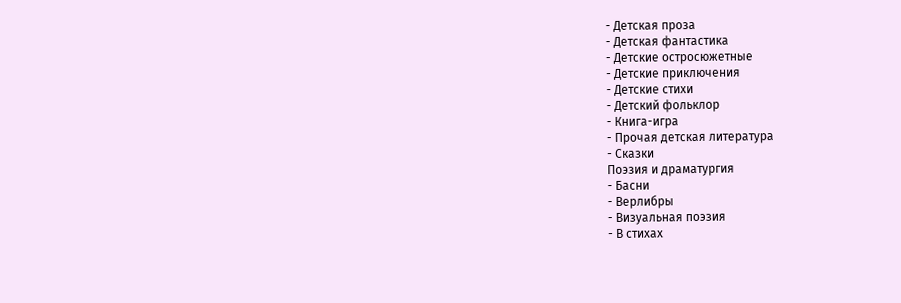- Детская проза
- Детская фантастика
- Детские остросюжетные
- Детские приключения
- Детские стихи
- Детский фольклор
- Книга-игра
- Прочая детская литература
- Сказки
Поэзия и драматургия
- Басни
- Верлибры
- Визуальная поэзия
- В стихах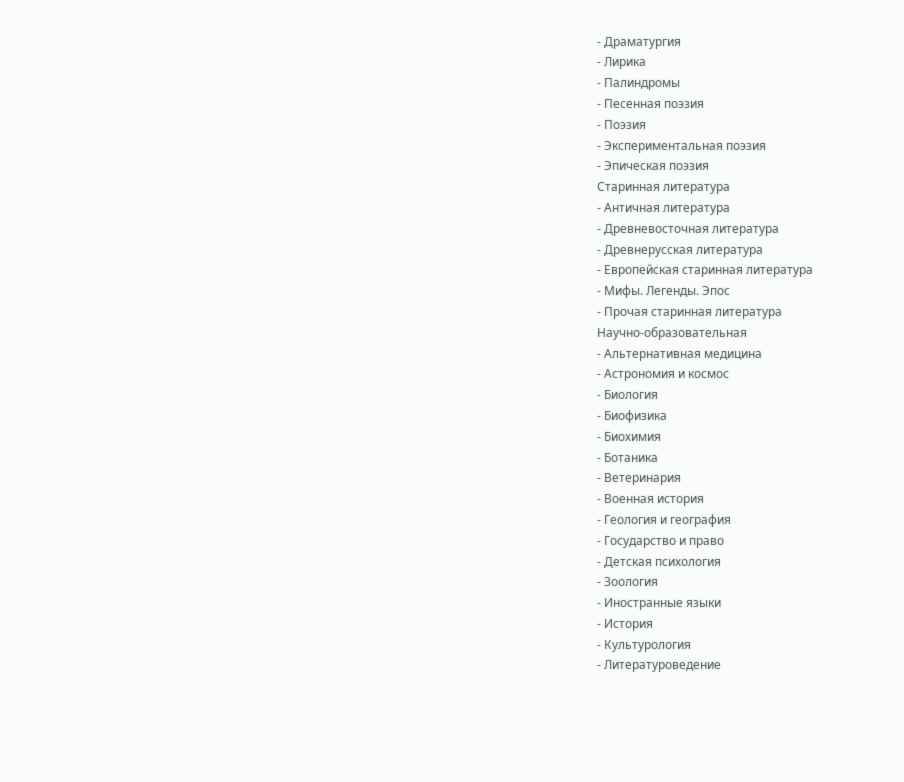- Драматургия
- Лирика
- Палиндромы
- Песенная поэзия
- Поэзия
- Экспериментальная поэзия
- Эпическая поэзия
Старинная литература
- Античная литература
- Древневосточная литература
- Древнерусская литература
- Европейская старинная литература
- Мифы. Легенды. Эпос
- Прочая старинная литература
Научно-образовательная
- Альтернативная медицина
- Астрономия и космос
- Биология
- Биофизика
- Биохимия
- Ботаника
- Ветеринария
- Военная история
- Геология и география
- Государство и право
- Детская психология
- Зоология
- Иностранные языки
- История
- Культурология
- Литературоведение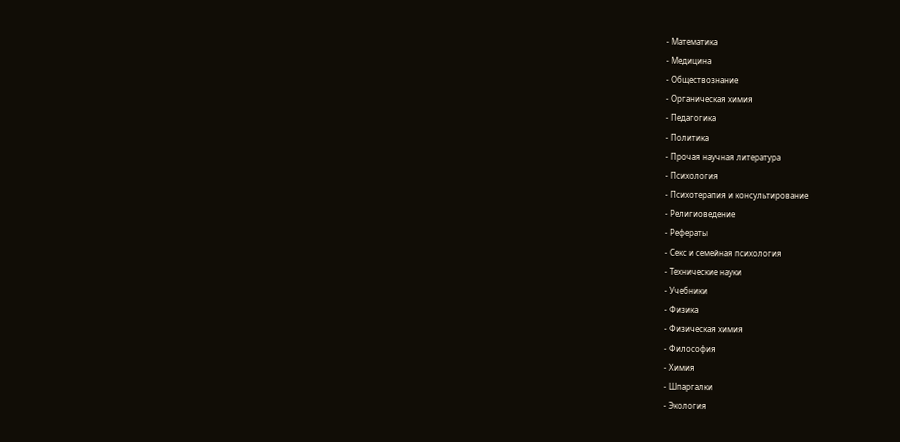- Математика
- Медицина
- Обществознание
- Органическая химия
- Педагогика
- Политика
- Прочая научная литература
- Психология
- Психотерапия и консультирование
- Религиоведение
- Рефераты
- Секс и семейная психология
- Технические науки
- Учебники
- Физика
- Физическая химия
- Философия
- Химия
- Шпаргалки
- Экология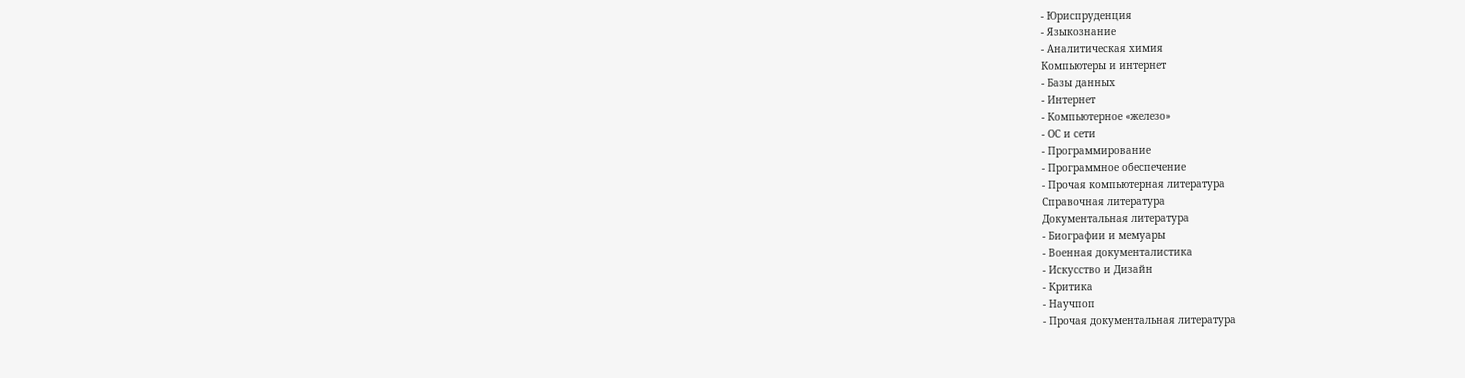- Юриспруденция
- Языкознание
- Аналитическая химия
Компьютеры и интернет
- Базы данных
- Интернет
- Компьютерное «железо»
- ОС и сети
- Программирование
- Программное обеспечение
- Прочая компьютерная литература
Справочная литература
Документальная литература
- Биографии и мемуары
- Военная документалистика
- Искусство и Дизайн
- Критика
- Научпоп
- Прочая документальная литература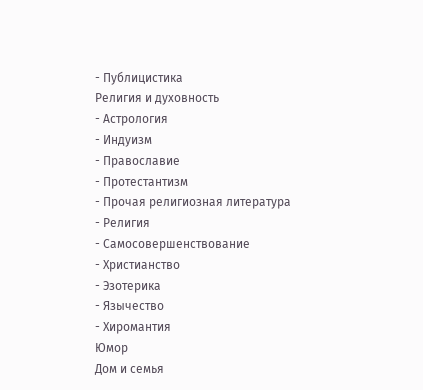- Публицистика
Религия и духовность
- Астрология
- Индуизм
- Православие
- Протестантизм
- Прочая религиозная литература
- Религия
- Самосовершенствование
- Христианство
- Эзотерика
- Язычество
- Хиромантия
Юмор
Дом и семья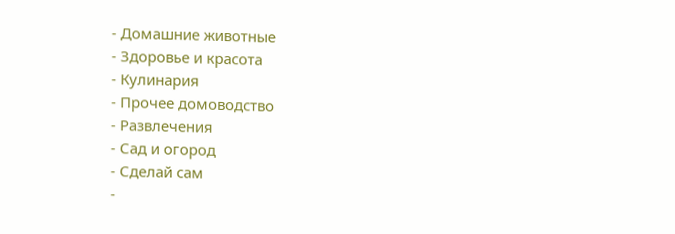- Домашние животные
- Здоровье и красота
- Кулинария
- Прочее домоводство
- Развлечения
- Сад и огород
- Сделай сам
-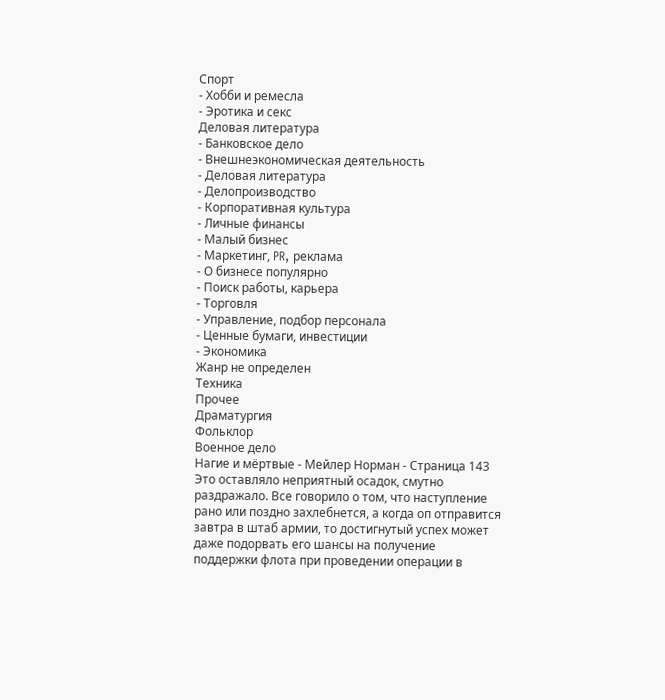Спорт
- Хобби и ремесла
- Эротика и секс
Деловая литература
- Банковское дело
- Внешнеэкономическая деятельность
- Деловая литература
- Делопроизводство
- Корпоративная культура
- Личные финансы
- Малый бизнес
- Маркетинг, PR, реклама
- О бизнесе популярно
- Поиск работы, карьера
- Торговля
- Управление, подбор персонала
- Ценные бумаги, инвестиции
- Экономика
Жанр не определен
Техника
Прочее
Драматургия
Фольклор
Военное дело
Нагие и мёртвые - Мейлер Норман - Страница 143
Это оставляло неприятный осадок, смутно раздражало. Все говорило о том, что наступление рано или поздно захлебнется, а когда оп отправится завтра в штаб армии, то достигнутый успех может даже подорвать его шансы на получение поддержки флота при проведении операции в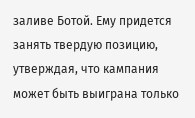заливе Ботой. Ему придется занять твердую позицию, утверждая, что кампания может быть выиграна только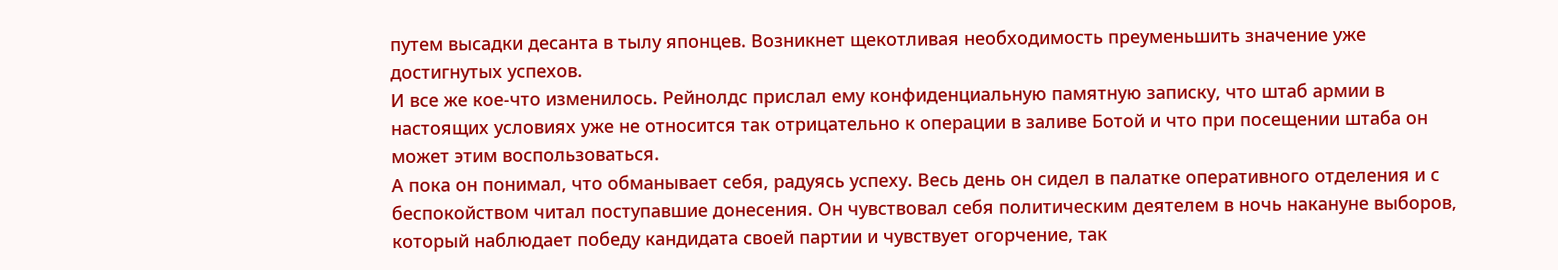путем высадки десанта в тылу японцев. Возникнет щекотливая необходимость преуменьшить значение уже достигнутых успехов.
И все же кое-что изменилось. Рейнолдс прислал ему конфиденциальную памятную записку, что штаб армии в настоящих условиях уже не относится так отрицательно к операции в заливе Ботой и что при посещении штаба он может этим воспользоваться.
А пока он понимал, что обманывает себя, радуясь успеху. Весь день он сидел в палатке оперативного отделения и с беспокойством читал поступавшие донесения. Он чувствовал себя политическим деятелем в ночь накануне выборов, который наблюдает победу кандидата своей партии и чувствует огорчение, так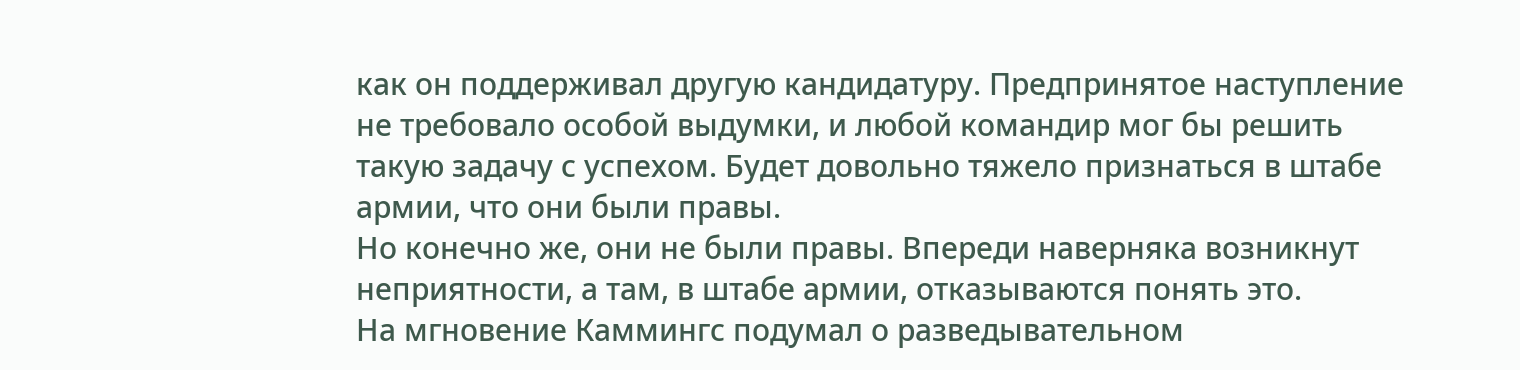как он поддерживал другую кандидатуру. Предпринятое наступление не требовало особой выдумки, и любой командир мог бы решить такую задачу с успехом. Будет довольно тяжело признаться в штабе армии, что они были правы.
Но конечно же, они не были правы. Впереди наверняка возникнут неприятности, а там, в штабе армии, отказываются понять это.
На мгновение Каммингс подумал о разведывательном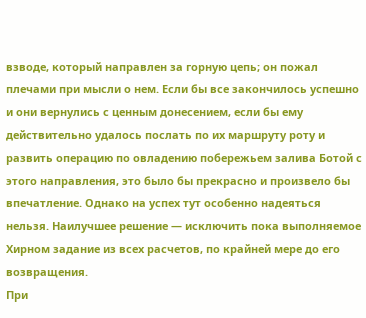взводе, который направлен за горную цепь; он пожал плечами при мысли о нем. Если бы все закончилось успешно и они вернулись с ценным донесением, если бы ему действительно удалось послать по их маршруту роту и развить операцию по овладению побережьем залива Ботой с этого направления, это было бы прекрасно и произвело бы впечатление. Однако на успех тут особенно надеяться нельзя. Наилучшее решение — исключить пока выполняемое Хирном задание из всех расчетов, по крайней мере до его возвращения.
При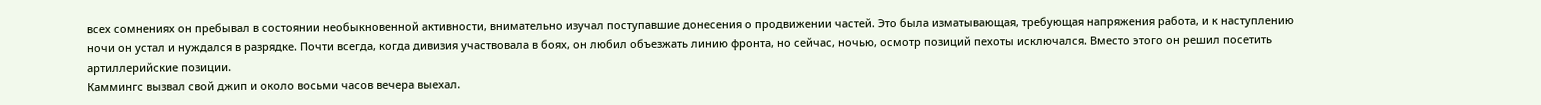всех сомнениях он пребывал в состоянии необыкновенной активности, внимательно изучал поступавшие донесения о продвижении частей. Это была изматывающая, требующая напряжения работа, и к наступлению ночи он устал и нуждался в разрядке. Почти всегда, когда дивизия участвовала в боях, он любил объезжать линию фронта, но сейчас, ночью, осмотр позиций пехоты исключался. Вместо этого он решил посетить артиллерийские позиции.
Каммингс вызвал свой джип и около восьми часов вечера выехал.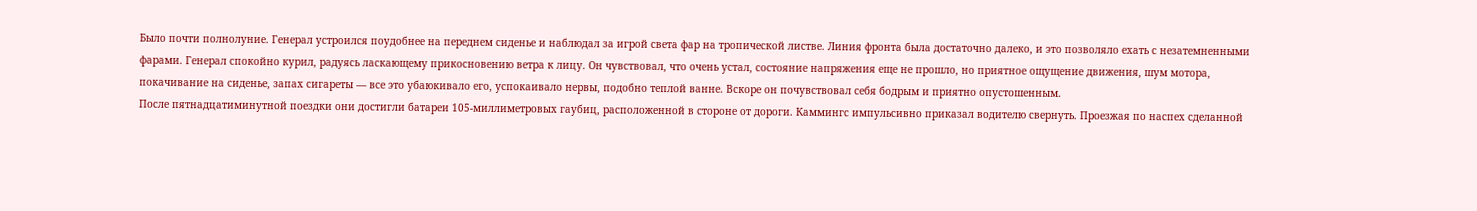Было почти полнолуние. Генерал устроился поудобнее на переднем сиденье и наблюдал за игрой света фар на тропической листве. Линия фронта была достаточно далеко, и это позволяло ехать с незатемненными фарами. Генерал спокойно курил, радуясь ласкающему прикосновению ветра к лицу. Он чувствовал, что очень устал, состояние напряжения еще не прошло, но приятное ощущение движения, шум мотора, покачивание на сиденье, запах сигареты — все это убаюкивало его, успокаивало нервы, подобно теплой ванне. Вскоре он почувствовал себя бодрым и приятно опустошенным.
После пятнадцатиминутной поездки они достигли батареи 105-миллиметровых гаубиц, расположенной в стороне от дороги. Каммингс импульсивно приказал водителю свернуть. Проезжая по наспех сделанной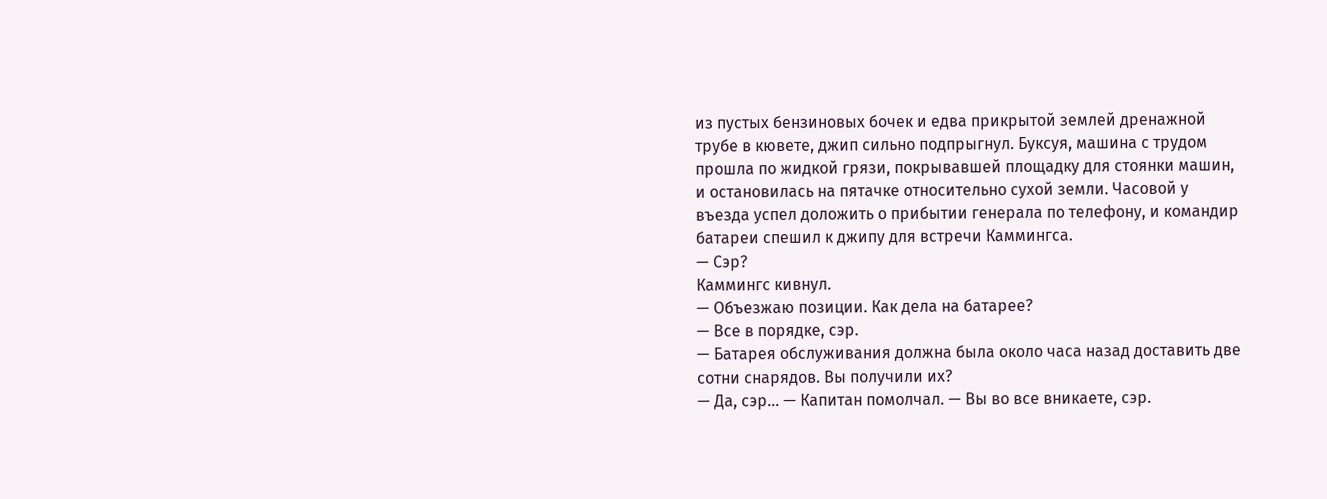из пустых бензиновых бочек и едва прикрытой землей дренажной трубе в кювете, джип сильно подпрыгнул. Буксуя, машина с трудом прошла по жидкой грязи, покрывавшей площадку для стоянки машин, и остановилась на пятачке относительно сухой земли. Часовой у въезда успел доложить о прибытии генерала по телефону, и командир батареи спешил к джипу для встречи Каммингса.
— Сэр?
Каммингс кивнул.
— Объезжаю позиции. Как дела на батарее?
— Все в порядке, сэр.
— Батарея обслуживания должна была около часа назад доставить две сотни снарядов. Вы получили их?
— Да, сэр... — Капитан помолчал. — Вы во все вникаете, сэр.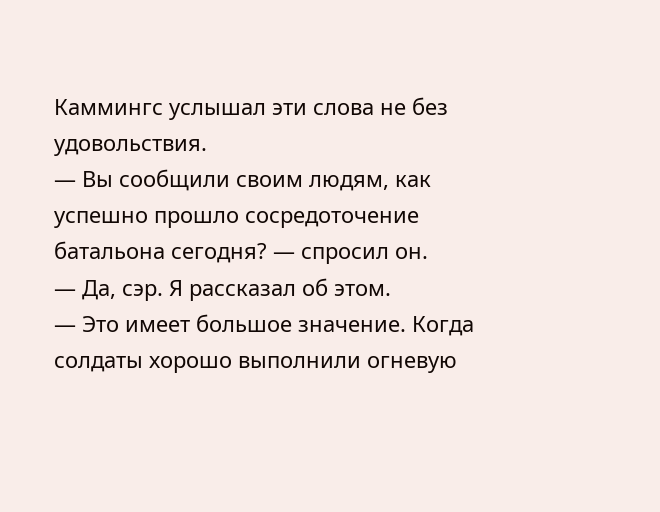Каммингс услышал эти слова не без удовольствия.
— Вы сообщили своим людям, как успешно прошло сосредоточение батальона сегодня? — спросил он.
— Да, сэр. Я рассказал об этом.
— Это имеет большое значение. Когда солдаты хорошо выполнили огневую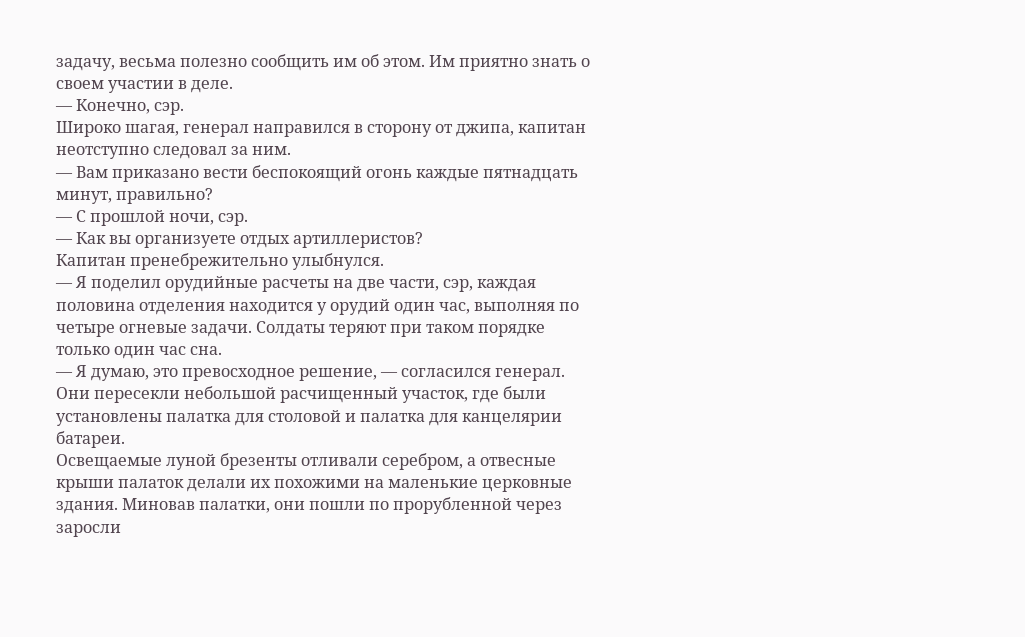задачу, весьма полезно сообщить им об этом. Им приятно знать о своем участии в деле.
— Конечно, сэр.
Широко шагая, генерал направился в сторону от джипа, капитан неотступно следовал за ним.
— Вам приказано вести беспокоящий огонь каждые пятнадцать минут, правильно?
— С прошлой ночи, сэр.
— Как вы организуете отдых артиллеристов?
Капитан пренебрежительно улыбнулся.
— Я поделил орудийные расчеты на две части, сэр, каждая половина отделения находится у орудий один час, выполняя по четыре огневые задачи. Солдаты теряют при таком порядке только один час сна.
— Я думаю, это превосходное решение, — согласился генерал.
Они пересекли небольшой расчищенный участок, где были установлены палатка для столовой и палатка для канцелярии батареи.
Освещаемые луной брезенты отливали серебром, а отвесные крыши палаток делали их похожими на маленькие церковные здания. Миновав палатки, они пошли по прорубленной через заросли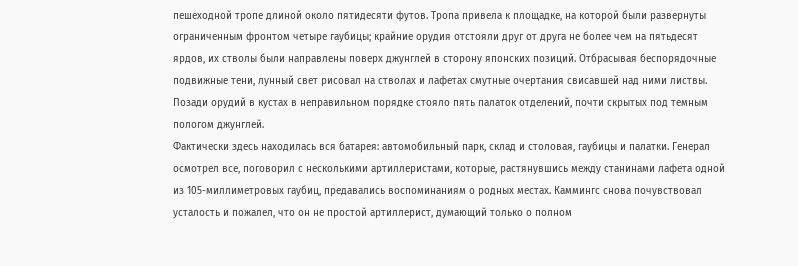пешеходной тропе длиной около пятидесяти футов. Тропа привела к площадке, на которой были развернуты ограниченным фронтом четыре гаубицы; крайние орудия отстояли друг от друга не более чем на пятьдесят ярдов, их стволы были направлены поверх джунглей в сторону японских позиций. Отбрасывая беспорядочные подвижные тени, лунный свет рисовал на стволах и лафетах смутные очертания свисавшей над ними листвы. Позади орудий в кустах в неправильном порядке стояло пять палаток отделений, почти скрытых под темным пологом джунглей.
Фактически здесь находилась вся батарея: автомобильный парк, склад и столовая, гаубицы и палатки. Генерал осмотрел все, поговорил с несколькими артиллеристами, которые, растянувшись между станинами лафета одной из 105-миллиметровых гаубиц, предавались воспоминаниям о родных местах. Каммингс снова почувствовал усталость и пожалел, что он не простой артиллерист, думающий только о полном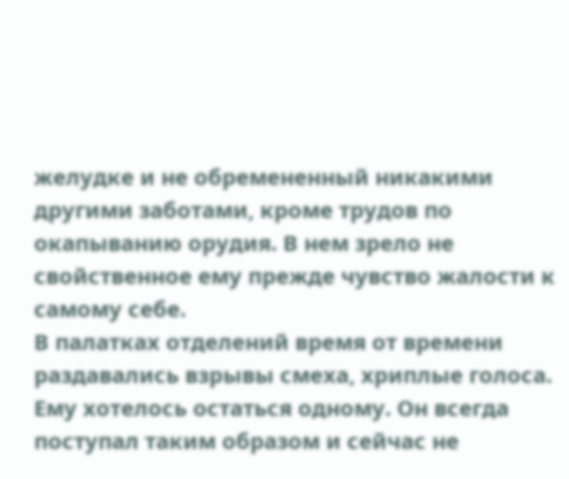желудке и не обремененный никакими другими заботами, кроме трудов по окапыванию орудия. В нем зрело не свойственное ему прежде чувство жалости к самому себе.
В палатках отделений время от времени раздавались взрывы смеха, хриплые голоса. Ему хотелось остаться одному. Он всегда поступал таким образом и сейчас не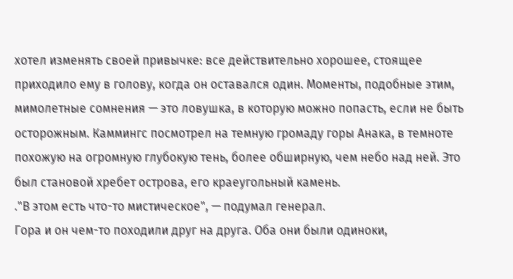хотел изменять своей привычке: все действительно хорошее, стоящее приходило ему в голову, когда он оставался один. Моменты, подобные этим, мимолетные сомнения — это ловушка, в которую можно попасть, если не быть осторожным. Каммингс посмотрел на темную громаду горы Анака, в темноте похожую на огромную глубокую тень, более обширную, чем небо над ней. Это был становой хребет острова, его краеугольный камень.
."В этом есть что-то мистическое", — подумал генерал.
Гора и он чем-то походили друг на друга. Оба они были одиноки,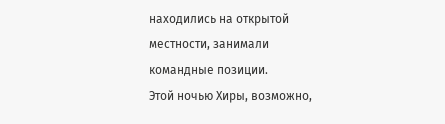находились на открытой местности, занимали командные позиции.
Этой ночью Хиры, возможно,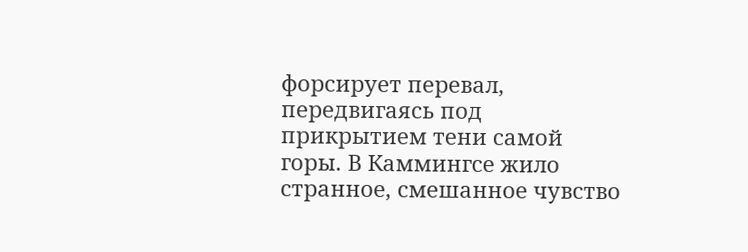форсирует перевал, передвигаясь под прикрытием тени самой горы. В Каммингсе жило странное, смешанное чувство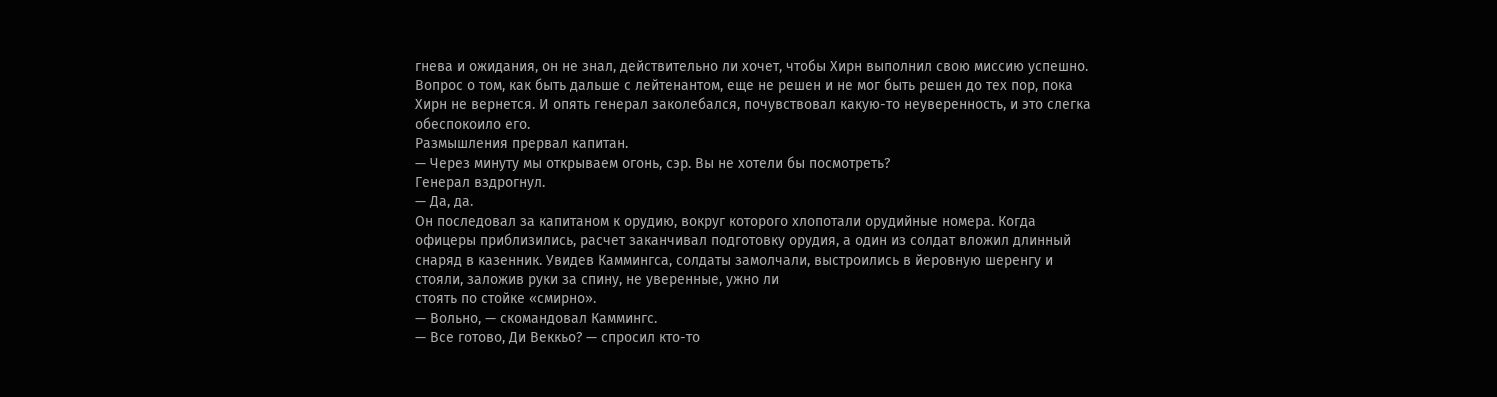гнева и ожидания, он не знал, действительно ли хочет, чтобы Хирн выполнил свою миссию успешно. Вопрос о том, как быть дальше с лейтенантом, еще не решен и не мог быть решен до тех пор, пока Хирн не вернется. И опять генерал заколебался, почувствовал какую-то неуверенность, и это слегка обеспокоило его.
Размышления прервал капитан.
— Через минуту мы открываем огонь, сэр. Вы не хотели бы посмотреть?
Генерал вздрогнул.
— Да, да.
Он последовал за капитаном к орудию, вокруг которого хлопотали орудийные номера. Когда офицеры приблизились, расчет заканчивал подготовку орудия, а один из солдат вложил длинный снаряд в казенник. Увидев Каммингса, солдаты замолчали, выстроились в йеровную шеренгу и стояли, заложив руки за спину, не уверенные, ужно ли
стоять по стойке «смирно».
— Вольно, — скомандовал Каммингс.
— Все готово, Ди Веккьо? — спросил кто-то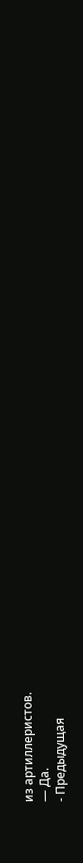из артиллеристов.
— Да.
- Предыдущая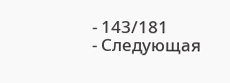- 143/181
- Следующая